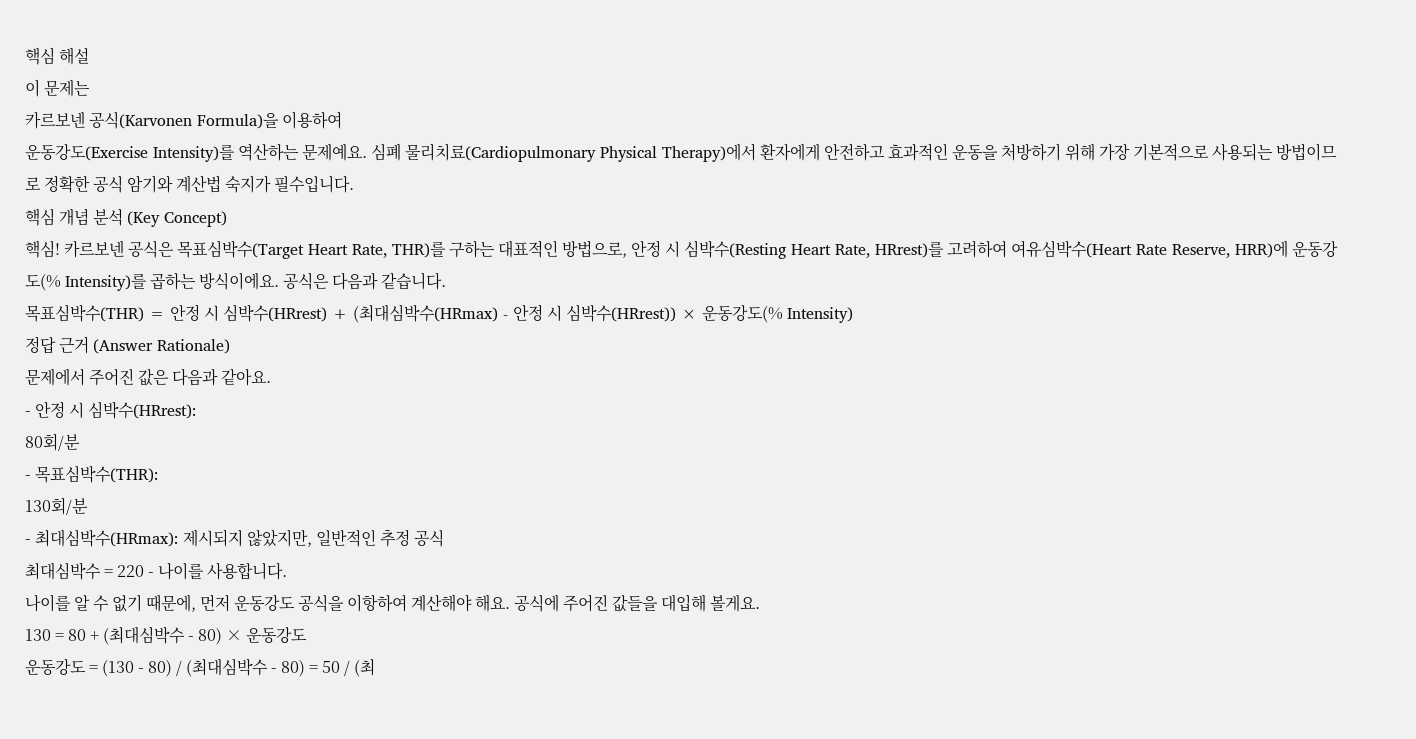핵심 해설
이 문제는
카르보넨 공식(Karvonen Formula)을 이용하여
운동강도(Exercise Intensity)를 역산하는 문제예요. 심폐 물리치료(Cardiopulmonary Physical Therapy)에서 환자에게 안전하고 효과적인 운동을 처방하기 위해 가장 기본적으로 사용되는 방법이므로 정확한 공식 암기와 계산법 숙지가 필수입니다.
핵심 개념 분석 (Key Concept)
핵심! 카르보넨 공식은 목표심박수(Target Heart Rate, THR)를 구하는 대표적인 방법으로, 안정 시 심박수(Resting Heart Rate, HRrest)를 고려하여 여유심박수(Heart Rate Reserve, HRR)에 운동강도(% Intensity)를 곱하는 방식이에요. 공식은 다음과 같습니다.
목표심박수(THR) = 안정 시 심박수(HRrest) + (최대심박수(HRmax) - 안정 시 심박수(HRrest)) × 운동강도(% Intensity)
정답 근거 (Answer Rationale)
문제에서 주어진 값은 다음과 같아요.
- 안정 시 심박수(HRrest):
80회/분
- 목표심박수(THR):
130회/분
- 최대심박수(HRmax): 제시되지 않았지만, 일반적인 추정 공식
최대심박수 = 220 - 나이를 사용합니다.
나이를 알 수 없기 때문에, 먼저 운동강도 공식을 이항하여 계산해야 해요. 공식에 주어진 값들을 대입해 볼게요.
130 = 80 + (최대심박수 - 80) × 운동강도
운동강도 = (130 - 80) / (최대심박수 - 80) = 50 / (최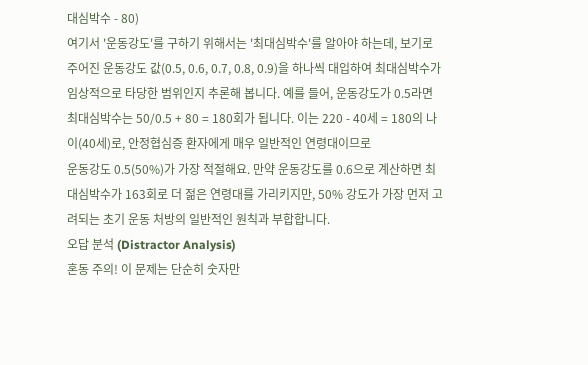대심박수 - 80)
여기서 '운동강도'를 구하기 위해서는 '최대심박수'를 알아야 하는데, 보기로 주어진 운동강도 값(0.5, 0.6, 0.7, 0.8, 0.9)을 하나씩 대입하여 최대심박수가 임상적으로 타당한 범위인지 추론해 봅니다. 예를 들어, 운동강도가 0.5라면 최대심박수는 50/0.5 + 80 = 180회가 됩니다. 이는 220 - 40세 = 180의 나이(40세)로, 안정협심증 환자에게 매우 일반적인 연령대이므로
운동강도 0.5(50%)가 가장 적절해요. 만약 운동강도를 0.6으로 계산하면 최대심박수가 163회로 더 젊은 연령대를 가리키지만, 50% 강도가 가장 먼저 고려되는 초기 운동 처방의 일반적인 원칙과 부합합니다.
오답 분석 (Distractor Analysis)
혼동 주의! 이 문제는 단순히 숫자만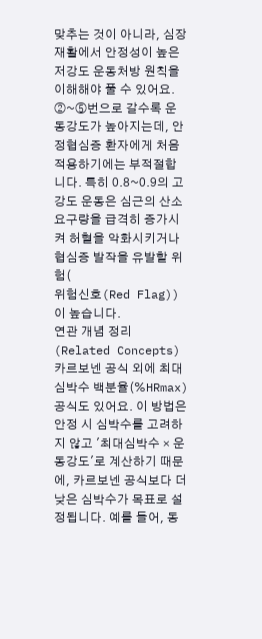맞추는 것이 아니라, 심장 재활에서 안정성이 높은 저강도 운동처방 원칙을 이해해야 풀 수 있어요. ②~⑤번으로 갈수록 운동강도가 높아지는데, 안정협심증 환자에게 처음 적용하기에는 부적절합니다. 특히 0.8~0.9의 고강도 운동은 심근의 산소 요구량을 급격히 증가시켜 허혈을 악화시키거나 협심증 발작을 유발할 위험(
위험신호(Red Flag))이 높습니다.
연관 개념 정리 (Related Concepts)
카르보넨 공식 외에 최대심박수 백분율(%HRmax) 공식도 있어요. 이 방법은 안정 시 심박수를 고려하지 않고 '최대심박수 × 운동강도'로 계산하기 때문에, 카르보넨 공식보다 더 낮은 심박수가 목표로 설정됩니다. 예를 들어, 동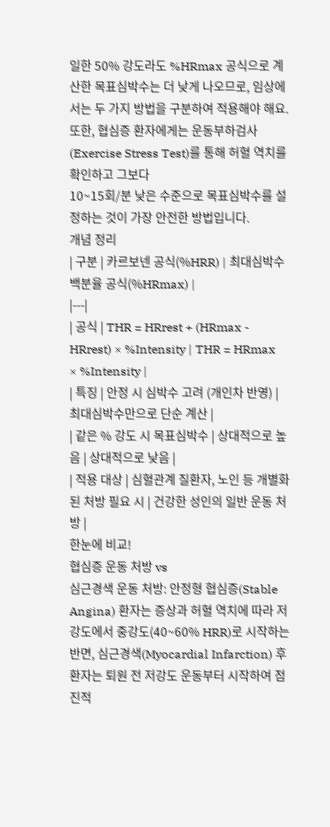일한 50% 강도라도 %HRmax 공식으로 계산한 목표심박수는 더 낮게 나오므로, 임상에서는 두 가지 방법을 구분하여 적용해야 해요. 또한, 협심증 환자에게는 운동부하검사(Exercise Stress Test)를 통해 허혈 역치를 확인하고 그보다
10~15회/분 낮은 수준으로 목표심박수를 설정하는 것이 가장 안전한 방법입니다.
개념 정리
| 구분 | 카르보넨 공식(%HRR) | 최대심박수 백분율 공식(%HRmax) |
|---|
| 공식 | THR = HRrest + (HRmax - HRrest) × %Intensity | THR = HRmax × %Intensity |
| 특징 | 안정 시 심박수 고려 (개인차 반영) | 최대심박수만으로 단순 계산 |
| 같은 % 강도 시 목표심박수 | 상대적으로 높음 | 상대적으로 낮음 |
| 적용 대상 | 심혈관계 질환자, 노인 등 개별화된 처방 필요 시 | 건강한 성인의 일반 운동 처방 |
한눈에 비교!
협심증 운동 처방 vs
심근경색 운동 처방: 안정형 협심증(Stable Angina) 환자는 증상과 허혈 역치에 따라 저강도에서 중강도(40~60% HRR)로 시작하는 반면, 심근경색(Myocardial Infarction) 후 환자는 퇴원 전 저강도 운동부터 시작하여 점진적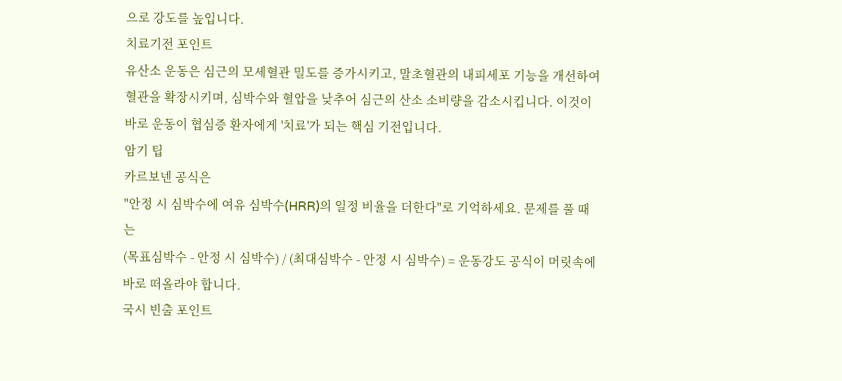으로 강도를 높입니다.
치료기전 포인트
유산소 운동은 심근의 모세혈관 밀도를 증가시키고, 말초혈관의 내피세포 기능을 개선하여 혈관을 확장시키며, 심박수와 혈압을 낮추어 심근의 산소 소비량을 감소시킵니다. 이것이 바로 운동이 협심증 환자에게 '치료'가 되는 핵심 기전입니다.
암기 팁
카르보넨 공식은
"안정 시 심박수에 여유 심박수(HRR)의 일정 비율을 더한다"로 기억하세요. 문제를 풀 때는
(목표심박수 - 안정 시 심박수) / (최대심박수 - 안정 시 심박수) = 운동강도 공식이 머릿속에 바로 떠올라야 합니다.
국시 빈출 포인트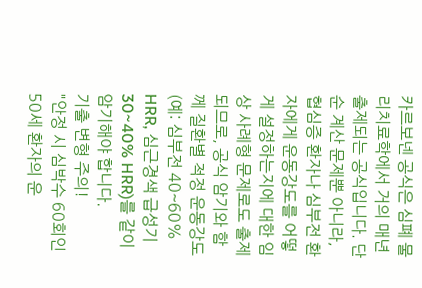카르보넨 공식은 심폐 물리치료학에서 거의 매년 출제되는 공식입니다. 단순 계산 문제뿐 아니라, 협심증 환자나 심부전 환자에게 운동강도를 어떻게 설정하는지에 대한 임상 사례형 문제로도 출제되므로, 공식 암기와 함께 질환별 적정 운동강도(예: 심부전 40~60% HRR, 심근경색 급성기 30~40% HRR)를 같이 암기해야 합니다.
기출 변형 주의!
"안정 시 심박수 60회인 50세 환자의 운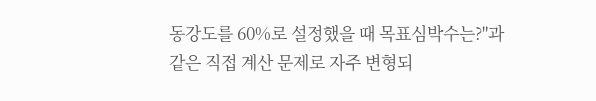동강도를 60%로 설정했을 때 목표심박수는?"과 같은 직접 계산 문제로 자주 변형되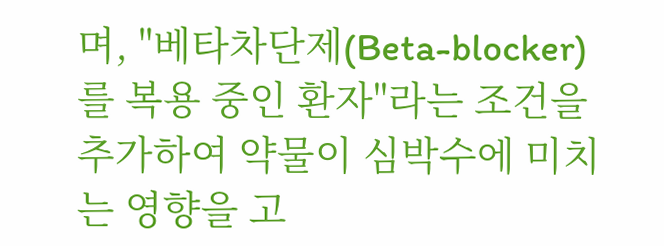며, "베타차단제(Beta-blocker)를 복용 중인 환자"라는 조건을 추가하여 약물이 심박수에 미치는 영향을 고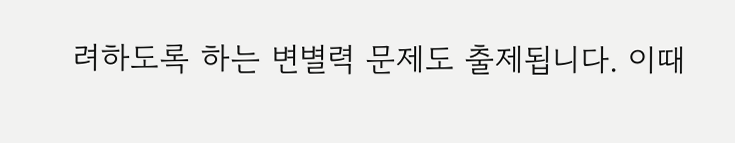려하도록 하는 변별력 문제도 출제됩니다. 이때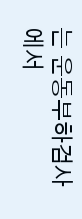는 운동부하검사에서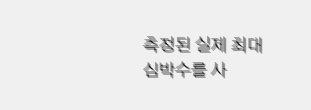측정된 실제 최대심박수를 사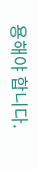용해야 합니다.